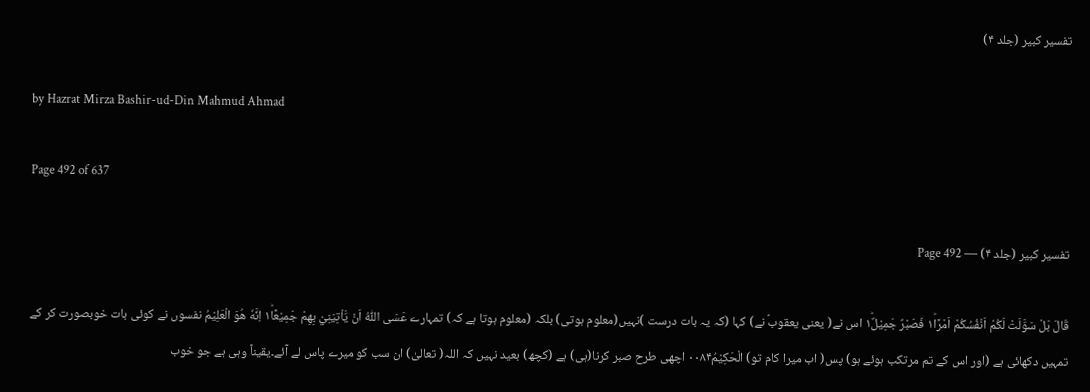تفسیر کبیر (جلد ۴)

by Hazrat Mirza Bashir-ud-Din Mahmud Ahmad

Page 492 of 637

تفسیر کبیر (جلد ۴) — Page 492

قَالَ بَلْ سَوَّلَتْ لَكُمْ اَنْفُسُكُمْ اَمْرًا١ؕ فَصَبْرٌ جَمِيْلٌ١ؕ اس نے( یعنی یعقوبؑ نے) کہا (کہ یہ بات درست )نہیں(معلوم ہوتی) بلکہ (معلوم ہوتا ہے کہ) تمہارے عَسَى اللّٰهُ اَنْ يَّاْتِيَنِيْ بِهِمْ جَمِيْعًا١ؕ اِنَّهٗ هُوَ الْعَلِيْمُ نفسوں نے کوئی بات خوبصورت کر کے تمہیں دکھائی ہے (اور اس کے تم مرتکب ہوئے ہو) پس( اب میرا کام تو) الْحَكِيْمُ۰۰۸۴ اچھی طرح صبر کرنا(ہی) ہے (کچھ) بعید نہیں کہ اللہ( تعالیٰ) ان سب کو میرے پاس لے آئے۔یقیناً وہی ہے جو خوب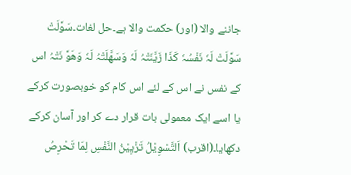جاننے والا (اور) حکمت والا ہے۔حل لغات۔سَوَّلَتْ سَوَّلَتْ لَہٗ نَفْسُہٗ کَذَا زَیَّنَتْہُ لَہٗ وَسَھَّلَتْہُ لَہٗ وَھَوَّ نَتْہُ اس کے نفس نے اس کے لئے اس کام کو خوبصورت کرکے یا اسے ایک معمولی بات قرار دے کر اور آسان کرکے دکھایا۔(اقرب) اَلتَّسْوِیْلُ تَزْیِیْنُ النَّفْسِ لِمَا تَحْرِصُ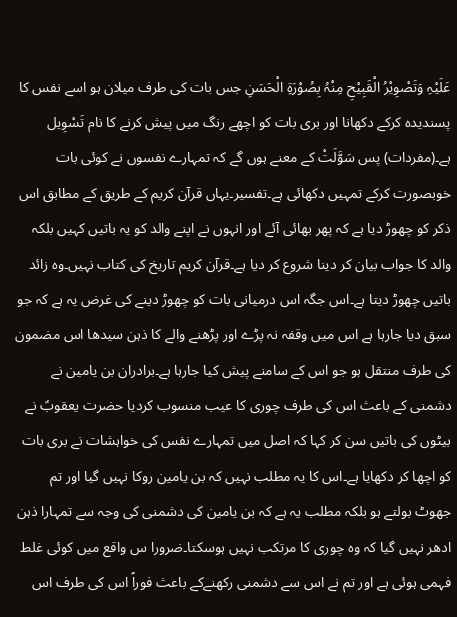عَلَیْہِ وَتَصْوِیْرُ الْقَبِیْحِ مِنْہُ بِصُوْرَۃِ الْحَسَنِ جس بات کی طرف میلان ہو اسے نفس کا پسندیدہ کرکے دکھانا اور بری بات کو اچھے رنگ میں پیش کرنے کا نام تَسْوِیل ہے۔(مفردات) پس سَوَّلَتْ کے معنے ہوں گے کہ تمہارے نفسوں نے کوئی بات خوبصورت کرکے تمہیں دکھائی ہے۔تفسیر۔یہاں قرآن کریم کے طریق کے مطابق اس ذکر کو چھوڑ دیا ہے کہ پھر بھائی آئے اور انہوں نے اپنے والد کو یہ باتیں کہیں بلکہ والد کا جواب بیان کر دینا شروع کر دیا ہے۔قرآن کریم تاریخ کی کتاب نہیں۔وہ زائد باتیں چھوڑ دیتا ہے۔اس جگہ اس درمیانی بات کو چھوڑ دینے کی غرض یہ ہے کہ جو سبق دیا جارہا ہے اس میں وقفہ نہ پڑے اور پڑھنے والے کا ذہن سیدھا اس مضمون کی طرف منتقل ہو جو اس کے سامنے پیش کیا جارہا ہے۔برادران بن یامین نے دشمنی کے باعث اس کی طرف چوری کا عیب منسوب کردیا حضرت یعقوبؑ نے بیٹوں کی باتیں سن کر کہا کہ اصل میں تمہارے نفس کی خواہشات نے بری بات کو اچھا کر دکھایا ہے۔اس کا یہ مطلب نہیں کہ بن یامین روکا نہیں گیا اور تم جھوٹ بولتے ہو بلکہ مطلب یہ ہے کہ بن یامین کی دشمنی کی وجہ سے تمہارا ذہن ادھر نہیں گیا کہ وہ چوری کا مرتکب نہیں ہوسکتا۔ضرورا س واقع میں کوئی غلط فہمی ہوئی ہے اور تم نے اس سے دشمنی رکھنےکے باعث فوراً اس کی طرف اس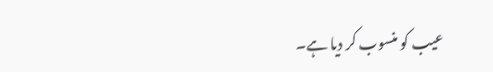عیب کو منسوب کر دیا ہے۔